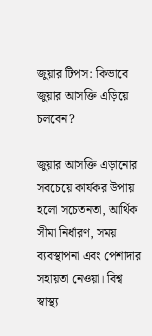জুয়ার টিপস: কিভাবে জুয়ার আসক্তি এড়িয়ে চলবেন?

জুয়ার আসক্তি এড়ানোর সবচেয়ে কার্যকর উপায় হলো সচেতনতা, আর্থিক সীমা নির্ধারণ, সময় ব্যবস্থাপনা এবং পেশাদার সহায়তা নেওয়া। বিশ্ব স্বাস্থ্য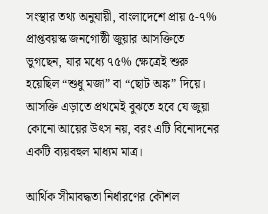সংস্থার তথ্য অনুযায়ী, বাংলাদেশে প্রায় ৫-৭% প্রাপ্তবয়স্ক জনগোষ্ঠী জুয়ার আসক্তিতে ভুগছেন, যার মধ্যে ৭৫% ক্ষেত্রেই শুরু হয়েছিল “শুধু মজা” বা “ছোট অঙ্ক” দিয়ে। আসক্তি এড়াতে প্রথমেই বুঝতে হবে যে জুয়া কোনো আয়ের উৎস নয়, বরং এটি বিনোদনের একটি ব্যয়বহুল মাধ্যম মাত্র।

আর্থিক সীমাবদ্ধতা নির্ধারণের কৌশল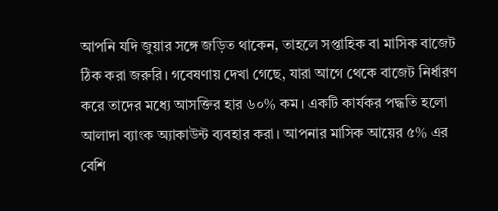আপনি যদি জুয়ার সঙ্গে জড়িত থাকেন, তাহলে সপ্তাহিক বা মাসিক বাজেট ঠিক করা জরুরি। গবেষণায় দেখা গেছে, যারা আগে থেকে বাজেট নির্ধারণ করে তাদের মধ্যে আসক্তির হার ৬০% কম। একটি কার্যকর পদ্ধতি হলো আলাদা ব্যাংক অ্যাকাউন্ট ব্যবহার করা। আপনার মাসিক আয়ের ৫% এর বেশি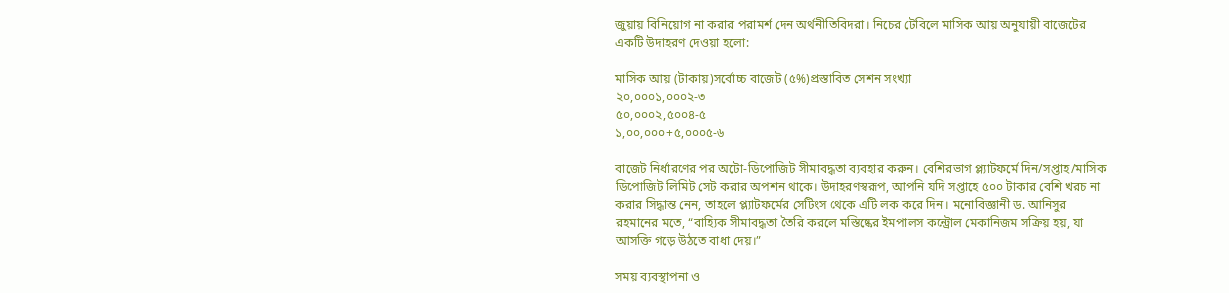জুয়ায় বিনিয়োগ না করার পরামর্শ দেন অর্থনীতিবিদরা। নিচের টেবিলে মাসিক আয় অনুযায়ী বাজেটের একটি উদাহরণ দেওয়া হলো:

মাসিক আয় (টাকায়)সর্বোচ্চ বাজেট (৫%)প্রস্তাবিত সেশন সংখ্যা
২০,০০০১,০০০২-৩
৫০,০০০২,৫০০৪-৫
১,০০,০০০+৫,০০০৫-৬

বাজেট নির্ধারণের পর অটো-ডিপোজিট সীমাবদ্ধতা ব্যবহার করুন। বেশিরভাগ প্ল্যাটফর্মে দিন/সপ্তাহ/মাসিক ডিপোজিট লিমিট সেট করার অপশন থাকে। উদাহরণস্বরূপ, আপনি যদি সপ্তাহে ৫০০ টাকার বেশি খরচ না করার সিদ্ধান্ত নেন, তাহলে প্ল্যাটফর্মের সেটিংস থেকে এটি লক করে দিন। মনোবিজ্ঞানী ড. আনিসুর রহমানের মতে, “বাহ্যিক সীমাবদ্ধতা তৈরি করলে মস্তিষ্কের ইমপালস কন্ট্রোল মেকানিজম সক্রিয় হয়, যা আসক্তি গড়ে উঠতে বাধা দেয়।”

সময় ব্যবস্থাপনা ও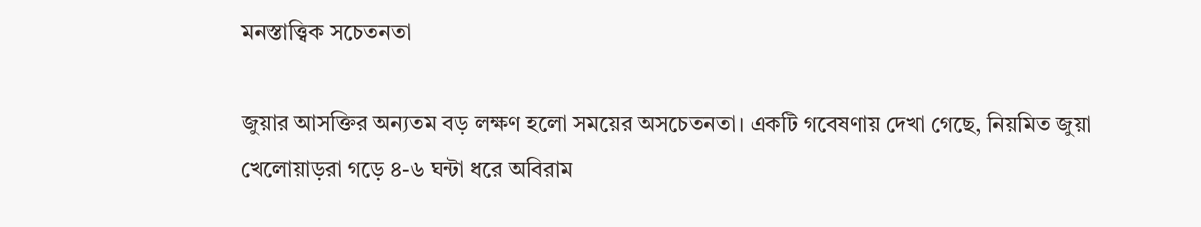মনস্তাত্ত্বিক সচেতনতা

জুয়ার আসক্তির অন্যতম বড় লক্ষণ হলো সময়ের অসচেতনতা। একটি গবেষণায় দেখা গেছে, নিয়মিত জুয়া খেলোয়াড়রা গড়ে ৪-৬ ঘন্টা ধরে অবিরাম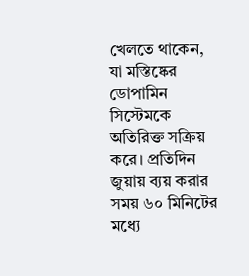খেলতে থাকেন, যা মস্তিষ্কের ডোপামিন সিস্টেমকে অতিরিক্ত সক্রিয় করে। প্রতিদিন জুয়ায় ব্যয় করার সময় ৬০ মিনিটের মধ্যে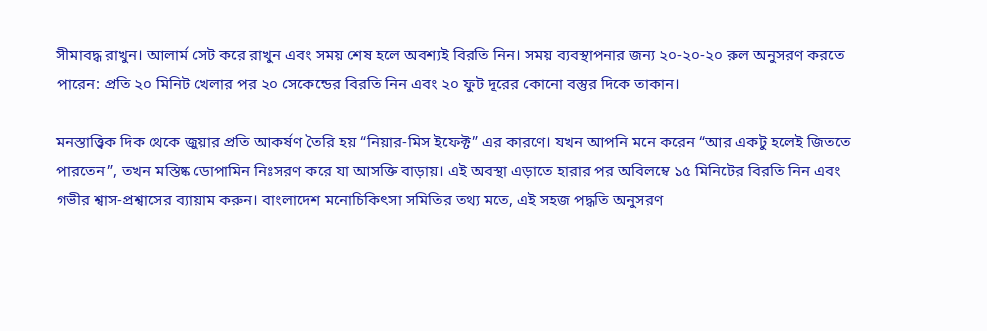সীমাবদ্ধ রাখুন। আলার্ম সেট করে রাখুন এবং সময় শেষ হলে অবশ্যই বিরতি নিন। সময় ব্যবস্থাপনার জন্য ২০-২০-২০ রুল অনুসরণ করতে পারেন: প্রতি ২০ মিনিট খেলার পর ২০ সেকেন্ডের বিরতি নিন এবং ২০ ফুট দূরের কোনো বস্তুর দিকে তাকান।

মনস্তাত্ত্বিক দিক থেকে জুয়ার প্রতি আকর্ষণ তৈরি হয় “নিয়ার-মিস ইফেক্ট” এর কারণে। যখন আপনি মনে করেন “আর একটু হলেই জিততে পারতেন”, তখন মস্তিষ্ক ডোপামিন নিঃসরণ করে যা আসক্তি বাড়ায়। এই অবস্থা এড়াতে হারার পর অবিলম্বে ১৫ মিনিটের বিরতি নিন এবং গভীর শ্বাস-প্রশ্বাসের ব্যায়াম করুন। বাংলাদেশ মনোচিকিৎসা সমিতির তথ্য মতে, এই সহজ পদ্ধতি অনুসরণ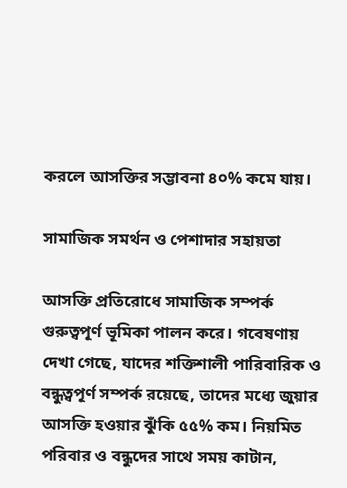করলে আসক্তির সম্ভাবনা ৪০% কমে যায়।

সামাজিক সমর্থন ও পেশাদার সহায়তা

আসক্তি প্রতিরোধে সামাজিক সম্পর্ক গুরুত্বপূর্ণ ভূমিকা পালন করে। গবেষণায় দেখা গেছে, যাদের শক্তিশালী পারিবারিক ও বন্ধুত্বপূর্ণ সম্পর্ক রয়েছে, তাদের মধ্যে জুয়ার আসক্তি হওয়ার ঝুঁকি ৫৫% কম। নিয়মিত পরিবার ও বন্ধুদের সাথে সময় কাটান,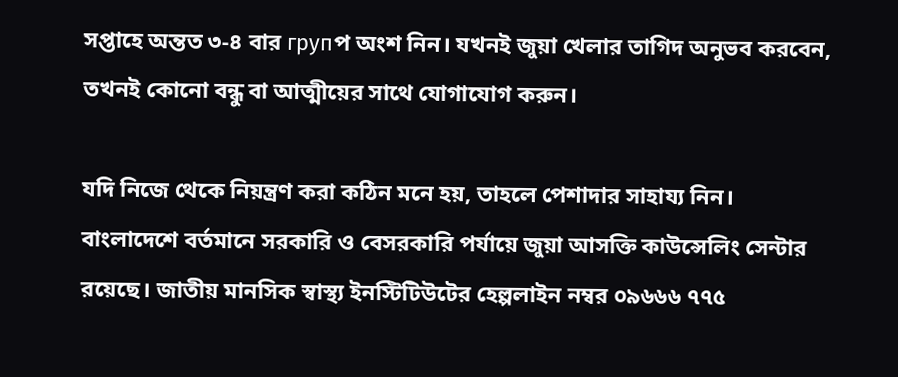সপ্তাহে অন্তত ৩-৪ বার групপ অংশ নিন। যখনই জুয়া খেলার তাগিদ অনুভব করবেন, তখনই কোনো বন্ধু বা আত্মীয়ের সাথে যোগাযোগ করুন।

যদি নিজে থেকে নিয়ন্ত্রণ করা কঠিন মনে হয়, তাহলে পেশাদার সাহায্য নিন। বাংলাদেশে বর্তমানে সরকারি ও বেসরকারি পর্যায়ে জুয়া আসক্তি কাউন্সেলিং সেন্টার রয়েছে। জাতীয় মানসিক স্বাস্থ্য ইনস্টিটিউটের হেল্পলাইন নম্বর ০৯৬৬৬ ৭৭৫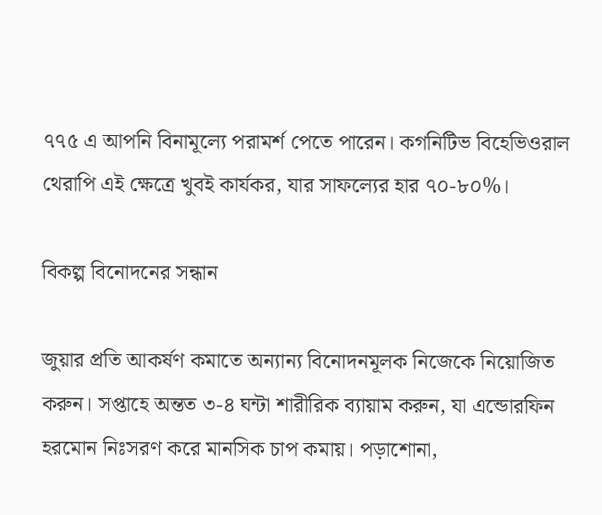৭৭৫ এ আপনি বিনামূল্যে পরামর্শ পেতে পারেন। কগনিটিভ বিহেভিওরাল থেরাপি এই ক্ষেত্রে খুবই কার্যকর, যার সাফল্যের হার ৭০-৮০%।

বিকল্প বিনোদনের সন্ধান

জুয়ার প্রতি আকর্ষণ কমাতে অন্যান্য বিনোদনমূলক নিজেকে নিয়োজিত করুন। সপ্তাহে অন্তত ৩-৪ ঘন্টা শারীরিক ব্যায়াম করুন, যা এন্ডোরফিন হরমোন নিঃসরণ করে মানসিক চাপ কমায়। পড়াশোনা,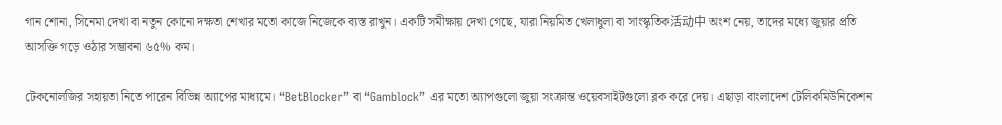গান শোনা, সিনেমা দেখা বা নতুন কোনো দক্ষতা শেখার মতো কাজে নিজেকে ব্যস্ত রাখুন। একটি সমীক্ষায় দেখা গেছে, যারা নিয়মিত খেলাধুলা বা সাংস্কৃতিক活动中 অংশ নেয়, তাদের মধ্যে জুয়ার প্রতি আসক্তি গড়ে ওঠার সম্ভাবনা ৬৫% কম।

টেকনোলজির সহায়তা নিতে পারেন বিভিন্ন অ্যাপের মাধ্যমে। “BetBlocker” বা “Gamblock” এর মতো অ্যাপগুলো জুয়া সংক্রান্ত ওয়েবসাইটগুলো ব্লক করে দেয়। এছাড়া বাংলাদেশ টেলিকমিউনিকেশন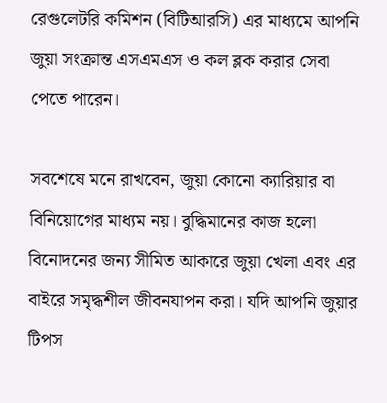রেগুলেটরি কমিশন (বিটিআরসি) এর মাধ্যমে আপনি জুয়া সংক্রান্ত এসএমএস ও কল ব্লক করার সেবা পেতে পারেন।

সবশেষে মনে রাখবেন, জুয়া কোনো ক্যারিয়ার বা বিনিয়োগের মাধ্যম নয়। বুদ্ধিমানের কাজ হলো বিনোদনের জন্য সীমিত আকারে জুয়া খেলা এবং এর বাইরে সমৃদ্ধশীল জীবনযাপন করা। যদি আপনি জুয়ার টিপস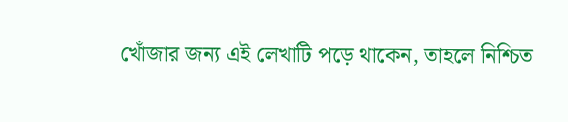খোঁজার জন্য এই লেখাটি পড়ে থাকেন, তাহলে নিশ্চিত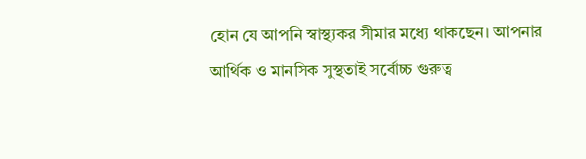হোন যে আপনি স্বাস্থ্যকর সীমার মধ্যে থাকছেন। আপনার আর্থিক ও মানসিক সুস্থতাই সর্বোচ্চ গুরুত্ব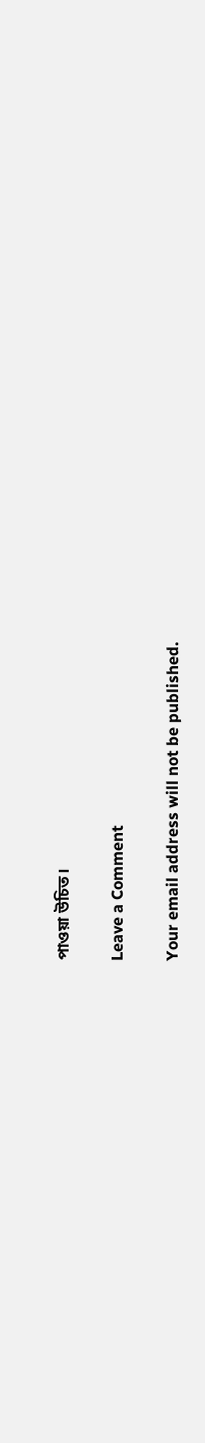পাওয়া উচিত।

Leave a Comment

Your email address will not be published.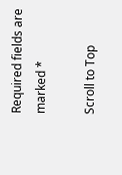Required fields are marked *

Scroll to Top